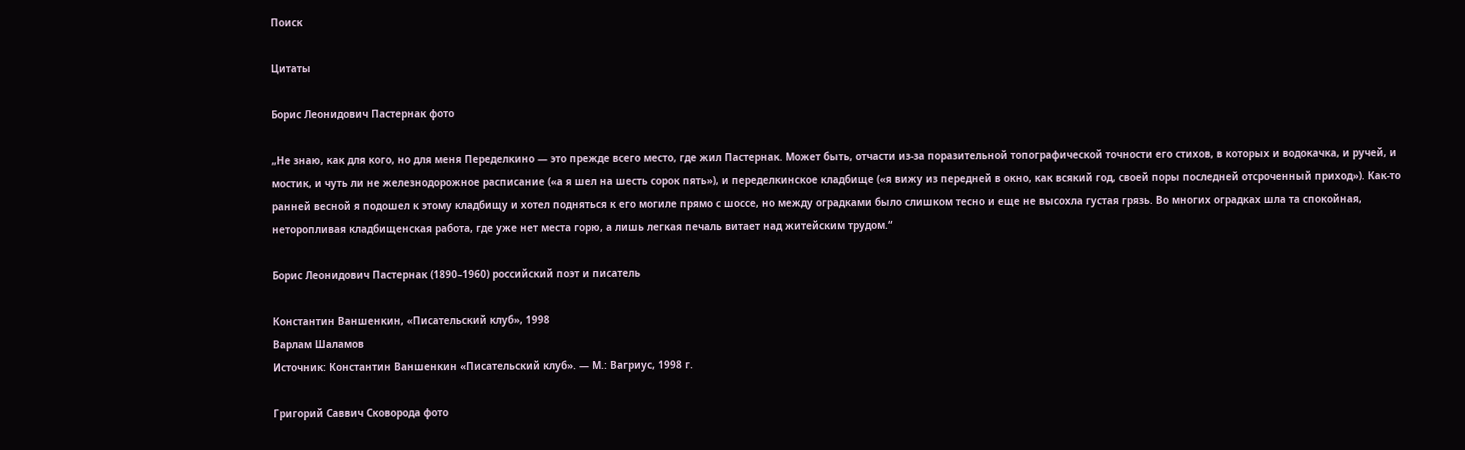Поиск

Цитаты

Борис Леонидович Пастернак фото

„Не знаю, как для кого, но для меня Переделкино ― это прежде всего место, где жил Пастернак. Может быть, отчасти из-за поразительной топографической точности его стихов, в которых и водокачка, и ручей, и мостик, и чуть ли не железнодорожное расписание («а я шел на шесть сорок пять»), и переделкинское кладбище («я вижу из передней в окно, как всякий год, своей поры последней отсроченный приход»). Как-то ранней весной я подошел к этому кладбищу и хотел подняться к его могиле прямо с шоссе, но между оградками было слишком тесно и еще не высохла густая грязь. Во многих оградках шла та спокойная, неторопливая кладбищенская работа, где уже нет места горю, а лишь легкая печаль витает над житейским трудом.“

Борис Леонидович Пастернак (1890–1960) российский поэт и писатель

Константин Ваншенкин, «Писательский клуб», 1998
Варлам Шаламов
Источник: Константин Ваншенкин «Писательский клуб». — М.: Вагриус, 1998 г.

Григорий Саввич Сковорода фото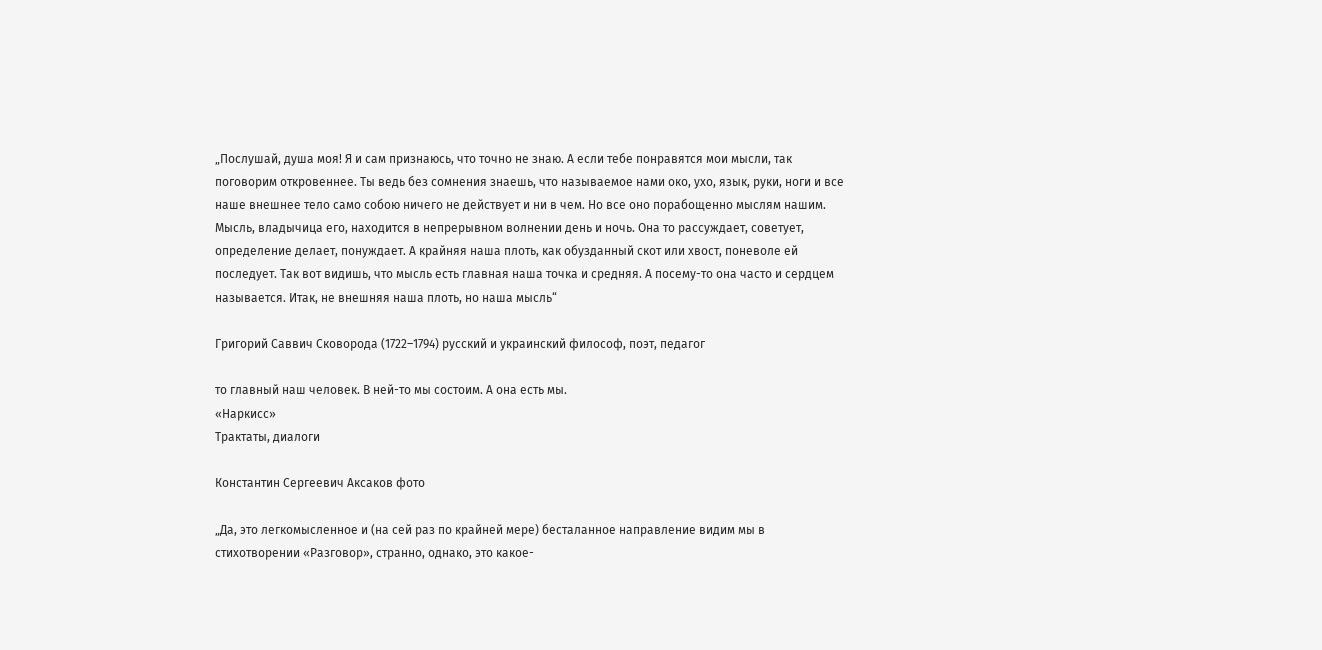„Послушай, душа моя! Я и сам признаюсь, что точно не знаю. А если тебе понравятся мои мысли, так поговорим откровеннее. Ты ведь без сомнения знаешь, что называемое нами око, ухо, язык, руки, ноги и все наше внешнее тело само собою ничего не действует и ни в чем. Но все оно порабощенно мыслям нашим. Мысль, владычица его, находится в непрерывном волнении день и ночь. Она то рассуждает, советует, определение делает, понуждает. А крайняя наша плоть, как обузданный скот или хвост, поневоле ей последует. Так вот видишь, что мысль есть главная наша точка и средняя. А посему-то она часто и сердцем называется. Итак, не внешняя наша плоть, но наша мысль“

Григорий Саввич Сковорода (1722–1794) русский и украинский философ, поэт, педагог

то главный наш человек. В ней-то мы состоим. А она есть мы.
«Наркисс»
Трактаты, диалоги

Константин Сергеевич Аксаков фото

„Да, это легкомысленное и (на сей раз по крайней мере) бесталанное направление видим мы в стихотворении «Разговор», странно, однако, это какое-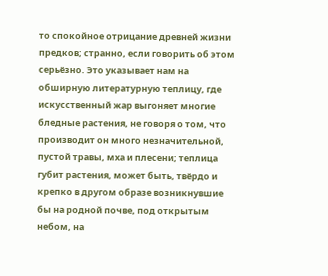то спокойное отрицание древней жизни предков; странно, если говорить об этом серьёзно. Это указывает нам на обширную литературную теплицу, где искусственный жар выгоняет многие бледные растения, не говоря о том, что производит он много незначительной, пустой травы, мха и плесени; теплица губит растения, может быть, твёрдо и крепко в другом образе возникнувшие бы на родной почве, под открытым небом, на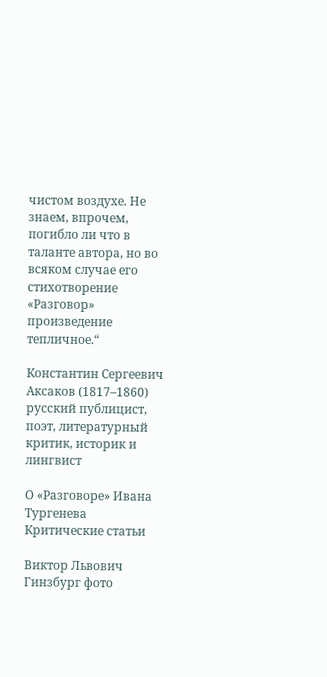чистом воздухе. Не знаем, впрочем, погибло ли что в таланте автора, но во всяком случае его стихотворение «Разговор» произведение тепличное.“

Константин Сергеевич Аксаков (1817–1860) русский публицист, поэт, литературный критик, историк и лингвист

О «Разговоре» Ивана Тургенева
Критические статьи

Виктор Львович Гинзбург фото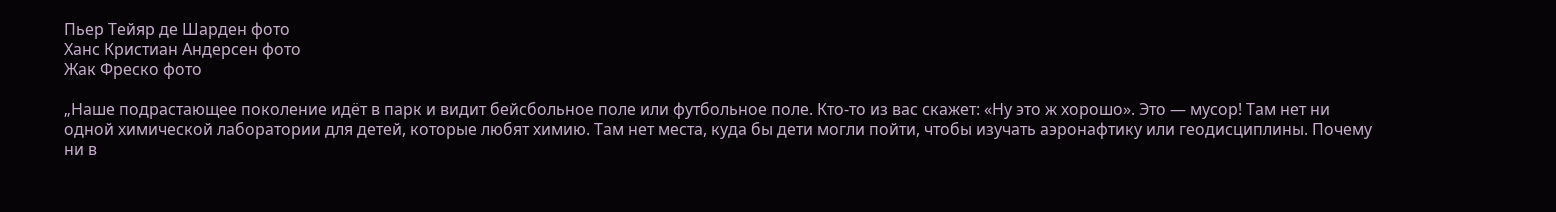Пьер Тейяр де Шарден фото
Ханс Кристиан Андерсен фото
Жак Фреско фото

„Наше подрастающее поколение идёт в парк и видит бейсбольное поле или футбольное поле. Кто-то из вас скажет: «Ну это ж хорошо». Это — мусор! Там нет ни одной химической лаборатории для детей, которые любят химию. Там нет места, куда бы дети могли пойти, чтобы изучать аэронафтику или геодисциплины. Почему ни в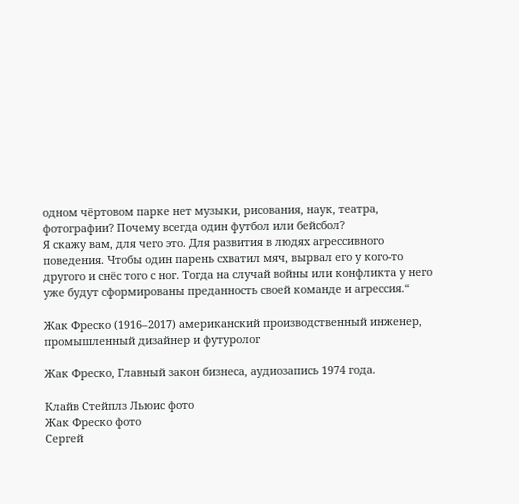одном чёртовом парке нет музыки, рисования, наук, театра, фотографии? Почему всегда один футбол или бейсбол?
Я скажу вам, для чего это. Для развития в людях агрессивного поведения. Чтобы один парень схватил мяч, вырвал его у кого-то другого и снёс того с ног. Тогда на случай войны или конфликта у него уже будут сформированы преданность своей команде и агрессия.“

Жак Фреско (1916–2017) американский производственный инженер, промышленный дизайнер и футуролог

Жак Фреско, Главный закон бизнеса, аудиозапись 1974 года.

Клайв Стейплз Льюис фото
Жак Фреско фото
Сергей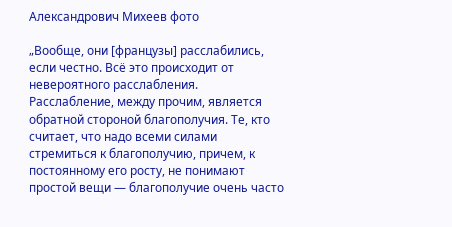Александрович Михеев фото

„Вообще, они [французы] расслабились, если честно. Всё это происходит от невероятного расслабления. Расслабление, между прочим, является обратной стороной благополучия. Те, кто считает, что надо всеми силами стремиться к благополучию, причем, к постоянному его росту, не понимают простой вещи — благополучие очень часто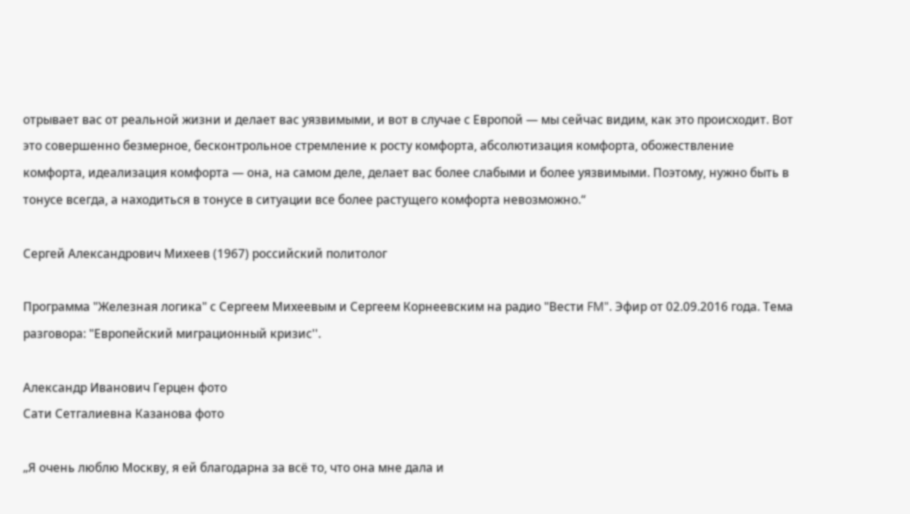отрывает вас от реальной жизни и делает вас уязвимыми, и вот в случае с Европой — мы сейчас видим, как это происходит. Вот это совершенно безмерное, бесконтрольное стремление к росту комфорта, абсолютизация комфорта, обожествление комфорта, идеализация комфорта — она, на самом деле, делает вас более слабыми и более уязвимыми. Поэтому, нужно быть в тонусе всегда, а находиться в тонусе в ситуации все более растущего комфорта невозможно.“

Сергей Александрович Михеев (1967) российский политолог

Программа "Железная логика" с Сергеем Михеевым и Сергеем Корнеевским на радио "Вести FM". Эфир от 02.09.2016 года. Тема разговора: "Европейский миграционный кризис''.

Александр Иванович Герцен фото
Сати Сетгалиевна Казанова фото

„Я очень люблю Москву, я ей благодарна за всё то, что она мне дала и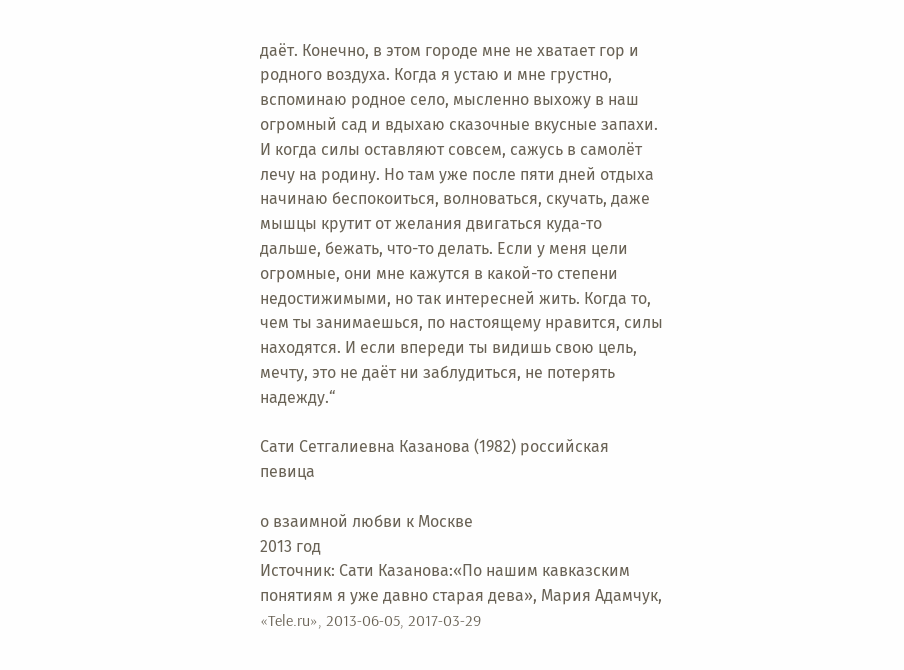даёт. Конечно, в этом городе мне не хватает гор и родного воздуха. Когда я устаю и мне грустно, вспоминаю родное село, мысленно выхожу в наш огромный сад и вдыхаю сказочные вкусные запахи. И когда силы оставляют совсем, сажусь в самолёт лечу на родину. Но там уже после пяти дней отдыха начинаю беспокоиться, волноваться, скучать, даже мышцы крутит от желания двигаться куда-то дальше, бежать, что-то делать. Если у меня цели огромные, они мне кажутся в какой-то степени недостижимыми, но так интересней жить. Когда то, чем ты занимаешься, по настоящему нравится, силы находятся. И если впереди ты видишь свою цель, мечту, это не даёт ни заблудиться, не потерять надежду.“

Сати Сетгалиевна Казанова (1982) российская певица

о взаимной любви к Москве
2013 год
Источник: Сати Казанова:«По нашим кавказским понятиям я уже давно старая дева», Мария Адамчук, «Tele.ru», 2013-06-05, 2017-03-29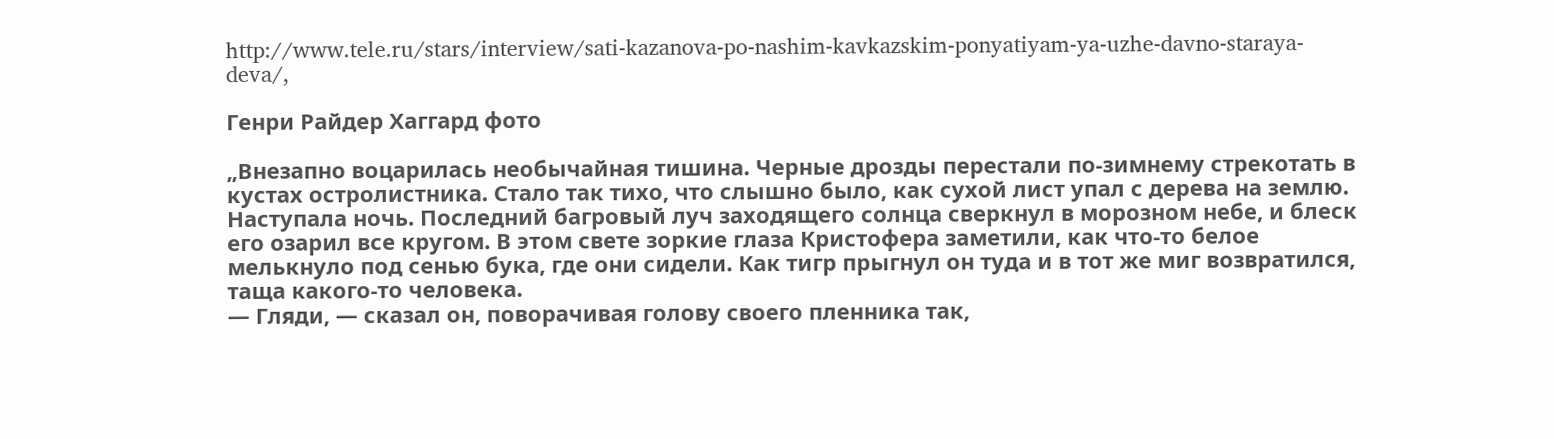http://www.tele.ru/stars/interview/sati-kazanova-po-nashim-kavkazskim-ponyatiyam-ya-uzhe-davno-staraya-deva/,

Генри Райдер Хаггард фото

„Внезапно воцарилась необычайная тишина. Черные дрозды перестали по-зимнему стрекотать в кустах остролистника. Стало так тихо, что слышно было, как сухой лист упал с дерева на землю. Наступала ночь. Последний багровый луч заходящего солнца сверкнул в морозном небе, и блеск его озарил все кругом. В этом свете зоркие глаза Кристофера заметили, как что-то белое мелькнуло под сенью бука, где они сидели. Как тигр прыгнул он туда и в тот же миг возвратился, таща какого-то человека.
— Гляди, — сказал он, поворачивая голову своего пленника так,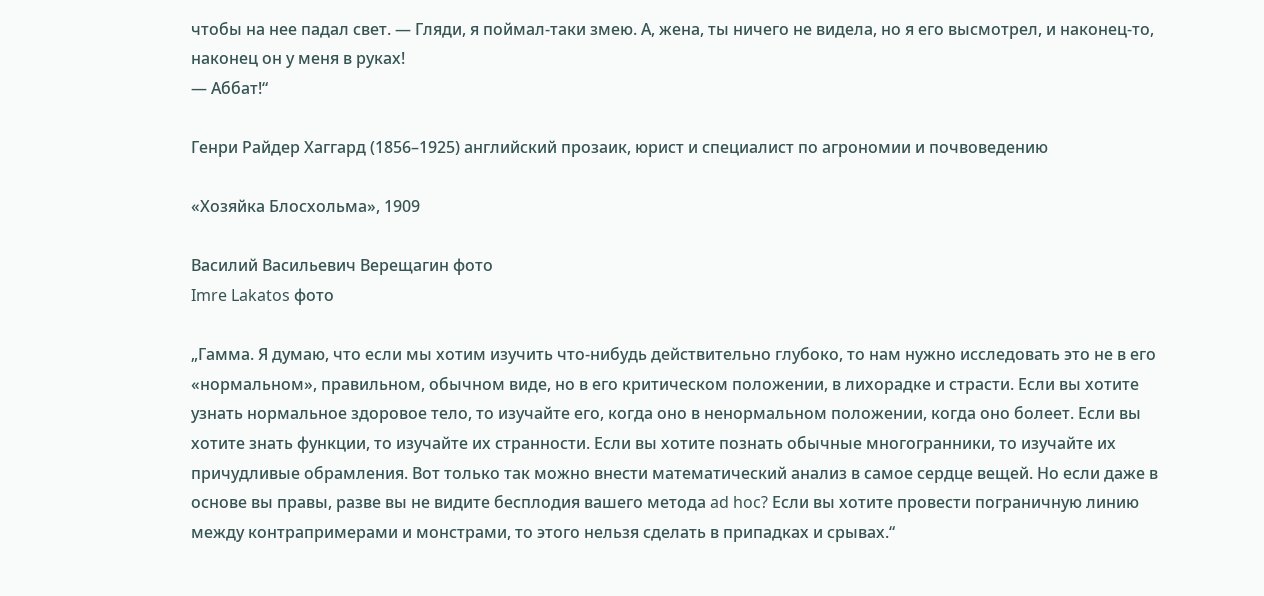чтобы на нее падал свет. — Гляди, я поймал-таки змею. А, жена, ты ничего не видела, но я его высмотрел, и наконец-то, наконец он у меня в руках!
— Аббат!“

Генри Райдер Хаггард (1856–1925) английский прозаик, юрист и специалист по агрономии и почвоведению

«Хозяйка Блосхольма», 1909

Василий Васильевич Верещагин фото
Imre Lakatos фото

„Гамма. Я думаю, что если мы хотим изучить что-нибудь действительно глубоко, то нам нужно исследовать это не в его «нормальном», правильном, обычном виде, но в его критическом положении, в лихорадке и страсти. Если вы хотите узнать нормальное здоровое тело, то изучайте его, когда оно в ненормальном положении, когда оно болеет. Если вы хотите знать функции, то изучайте их странности. Если вы хотите познать обычные многогранники, то изучайте их причудливые обрамления. Вот только так можно внести математический анализ в самое сердце вещей. Но если даже в основе вы правы, разве вы не видите бесплодия вашего метода ad hoc? Если вы хотите провести пограничную линию между контрапримерами и монстрами, то этого нельзя сделать в припадках и срывах.“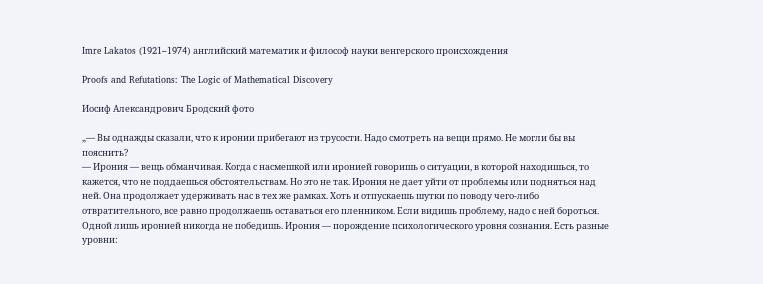Imre Lakatos (1921–1974) английский математик и философ науки венгерского происхождения

Proofs and Refutations: The Logic of Mathematical Discovery

Иосиф Александрович Бродский фото

„— Вы однажды сказали, что к иронии прибегают из трусости. Надо смотреть на вещи прямо. Не могли бы вы пояснить?
— Ирония — вещь обманчивая. Когда с насмешкой или иронией говоришь о ситуации, в которой находишься, то кажется, что не поддаешься обстоятельствам. Но это не так. Ирония не дает уйти от проблемы или подняться над ней. Она продолжает удерживать нас в тех же рамках. Хоть и отпускаешь шутки по поводу чего-либо отвратительного, все равно продолжаешь оставаться его пленником. Если видишь проблему, надо с ней бороться. Одной лишь иронией никогда не победишь. Ирония — порождение психологического уровня сознания. Есть разные уровни: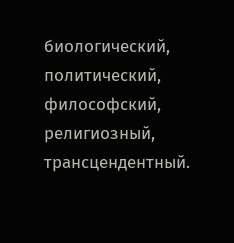биологический, политический, философский, религиозный, трансцендентный.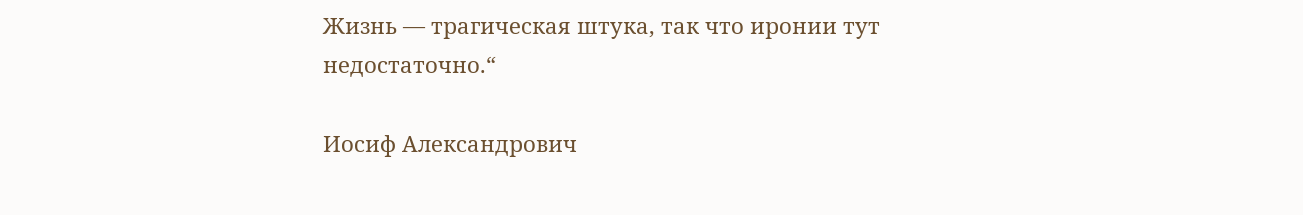Жизнь — трагическая штука, так что иронии тут недостаточно.“

Иосиф Александрович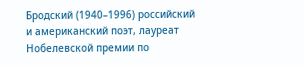Бродский (1940–1996) российский и американский поэт, лауреат Нобелевской премии по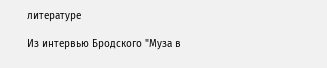литературе

Из интервью Бродского "Муза в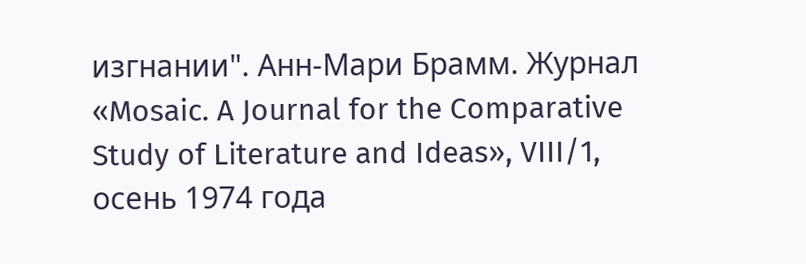изгнании". Анн-Мари Брамм. Журнал «Mosaic. A Journal for the Comparative Study of Literature and Ideas», VIII/1, осень 1974 года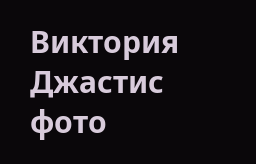Виктория Джастис фото